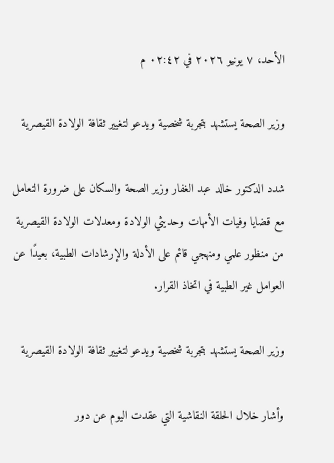الأحد، ٧ يونيو ٢٠٢٦ في ٠٢:٤٢ م

وزير الصحة يستشهد بتجربة شخصية ويدعو لتغيير ثقافة الولادة القيصرية

شدد الدكتور خالد عبد الغفار وزير الصحة والسكان على ضرورة التعامل مع قضايا وفيات الأمهات وحديثي الولادة ومعدلات الولادة القيصرية من منظور علمي ومنهجي قائم على الأدلة والإرشادات الطبية، بعيدًا عن العوامل غير الطبية في اتخاذ القرار.

وزير الصحة يستشهد بتجربة شخصية ويدعو لتغيير ثقافة الولادة القيصرية

وأشار خلال الحلقة النقاشية التي عقدت اليوم عن دور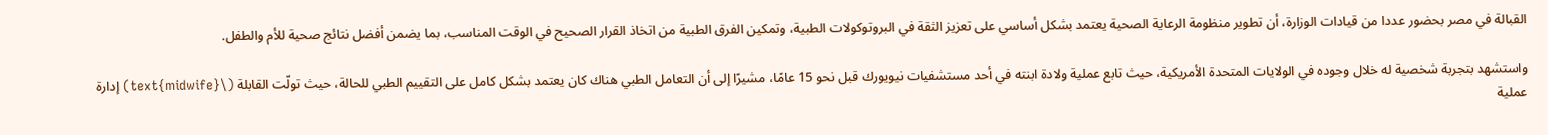القبالة في مصر بحضور عددا من قيادات الوزارة، أن تطوير منظومة الرعاية الصحية يعتمد بشكل أساسي على تعزيز الثقة في البروتوكولات الطبية، وتمكين الفرق الطبية من اتخاذ القرار الصحيح في الوقت المناسب، بما يضمن أفضل نتائج صحية للأم والطفل.

واستشهد بتجربة شخصية له خلال وجوده في الولايات المتحدة الأمريكية، حيث تابع عملية ولادة ابنته في أحد مستشفيات نيويورك قبل نحو 15 عامًا، مشيرًا إلى أن التعامل الطبي هناك كان يعتمد بشكل كامل على التقييم الطبي للحالة، حيث تولّت القابلة (\text{midwife}) إدارة عملية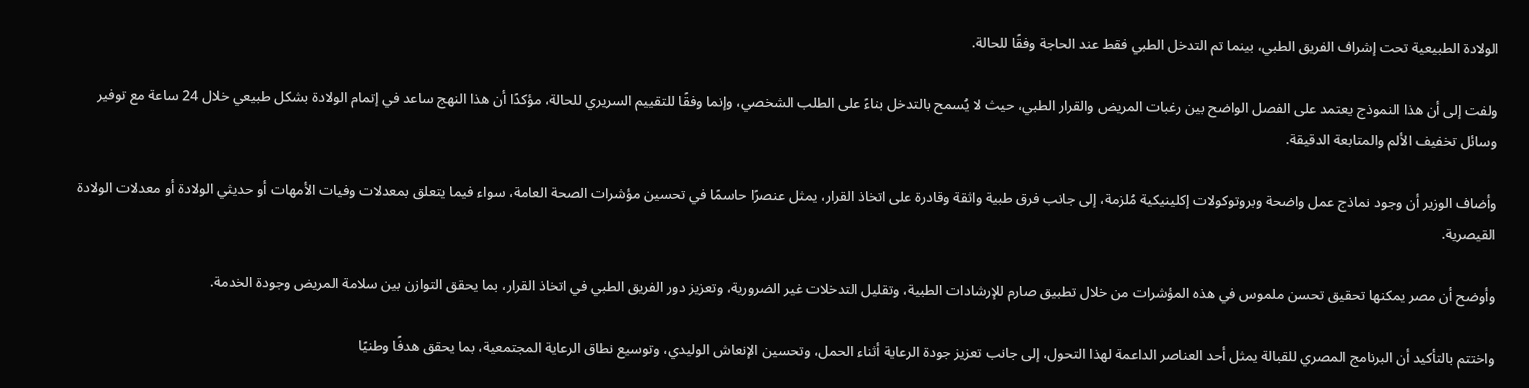الولادة الطبيعية تحت إشراف الفريق الطبي، بينما تم التدخل الطبي فقط عند الحاجة وفقًا للحالة.

ولفت إلى أن هذا النموذج يعتمد على الفصل الواضح بين رغبات المريض والقرار الطبي، حيث لا يُسمح بالتدخل بناءً على الطلب الشخصي، وإنما وفقًا للتقييم السريري للحالة، مؤكدًا أن هذا النهج ساعد في إتمام الولادة بشكل طبيعي خلال 24 ساعة مع توفير وسائل تخفيف الألم والمتابعة الدقيقة.

وأضاف الوزير أن وجود نماذج عمل واضحة وبروتوكولات إكلينيكية مُلزمة، إلى جانب فرق طبية واثقة وقادرة على اتخاذ القرار، يمثل عنصرًا حاسمًا في تحسين مؤشرات الصحة العامة، سواء فيما يتعلق بمعدلات وفيات الأمهات أو حديثي الولادة أو معدلات الولادة القيصرية.

وأوضح أن مصر يمكنها تحقيق تحسن ملموس في هذه المؤشرات من خلال تطبيق صارم للإرشادات الطبية، وتقليل التدخلات غير الضرورية، وتعزيز دور الفريق الطبي في اتخاذ القرار، بما يحقق التوازن بين سلامة المريض وجودة الخدمة.

واختتم بالتأكيد أن البرنامج المصري للقبالة يمثل أحد العناصر الداعمة لهذا التحول، إلى جانب تعزيز جودة الرعاية أثناء الحمل، وتحسين الإنعاش الوليدي، وتوسيع نطاق الرعاية المجتمعية، بما يحقق هدفًا وطنيًا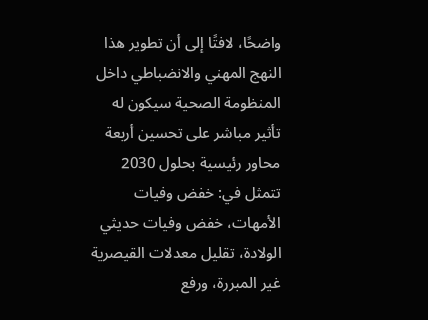واضحًا، لافتًا إلى أن تطوير هذا النهج المهني والانضباطي داخل المنظومة الصحية سيكون له تأثير مباشر على تحسين أربعة محاور رئيسية بحلول 2030 تتمثل في: خفض وفيات الأمهات، خفض وفيات حديثي الولادة، تقليل معدلات القيصرية غير المبررة، ورفع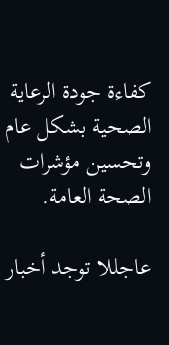كفاءة جودة الرعاية الصحية بشكل عام وتحسين مؤشرات الصحة العامة.

عاجللا توجد أخبار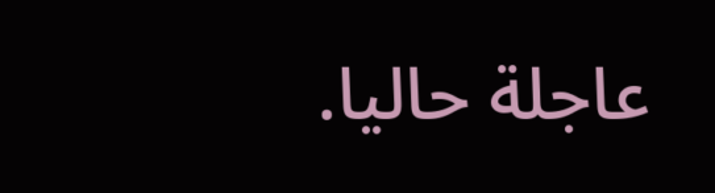عاجلة حاليا.